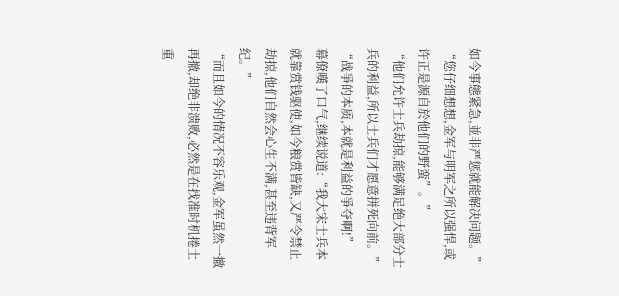如今事態紧急,並非严惩就能解决问题。”
“您仔细想想,金军与明军之所以强悍,或许正是源自於他们的野蛮”。”
“他们允许士兵劫掠,能够满足绝大部分士兵的利益,所以士兵们才愿意拼死向前。”
“战爭的本质,本就是利益的爭夺啊!”
幕僚嘆了口气,继续说道:“我大宋士兵本就靠赏钱驱使,如今粮赏皆缺,又严令禁止劫掠,他们自然会心生不满,甚至违背军纪。”
“而且如今的情况不容乐观,金军虽然一撤再撤,却绝非溃败,必然是在找准时机捲土重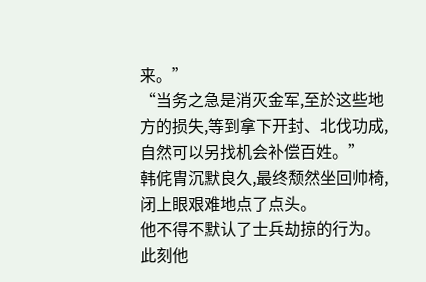来。”
“当务之急是消灭金军,至於这些地方的损失,等到拿下开封、北伐功成,自然可以另找机会补偿百姓。”
韩侂胄沉默良久,最终颓然坐回帅椅,闭上眼艰难地点了点头。
他不得不默认了士兵劫掠的行为。
此刻他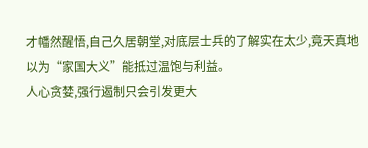才幡然醒悟,自己久居朝堂,对底层士兵的了解实在太少,竟天真地以为“家国大义”能抵过温饱与利益。
人心贪婪,强行遏制只会引发更大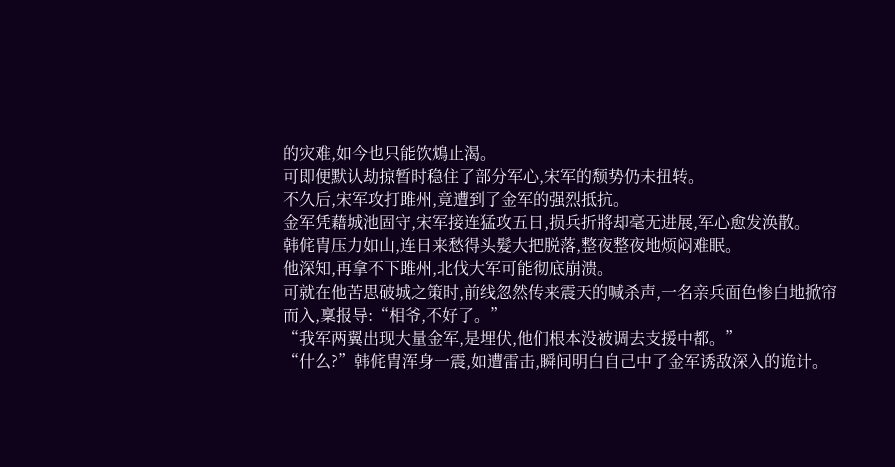的灾难,如今也只能饮鴆止渴。
可即便默认劫掠暂时稳住了部分军心,宋军的颓势仍未扭转。
不久后,宋军攻打雎州,竟遭到了金军的强烈抵抗。
金军凭藉城池固守,宋军接连猛攻五日,损兵折將却毫无进展,军心愈发涣散。
韩侂胄压力如山,连日来愁得头髮大把脱落,整夜整夜地烦闷难眠。
他深知,再拿不下雎州,北伐大军可能彻底崩溃。
可就在他苦思破城之策时,前线忽然传来震天的喊杀声,一名亲兵面色惨白地掀帘而入,稟报导:“相爷,不好了。”
“我军两翼出现大量金军,是埋伏,他们根本没被调去支援中都。”
“什么?”韩侂胄浑身一震,如遭雷击,瞬间明白自己中了金军诱敌深入的诡计。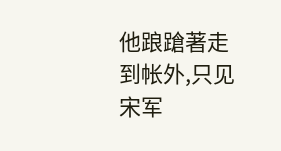他踉蹌著走到帐外,只见宋军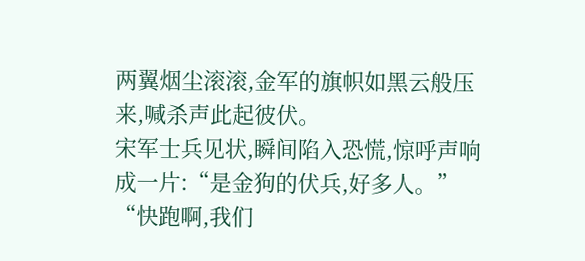两翼烟尘滚滚,金军的旗帜如黑云般压来,喊杀声此起彼伏。
宋军士兵见状,瞬间陷入恐慌,惊呼声响成一片:“是金狗的伏兵,好多人。”
“快跑啊,我们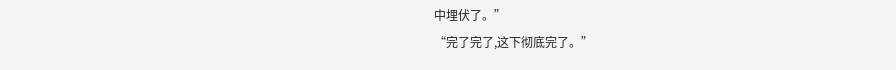中埋伏了。”
“完了完了,这下彻底完了。”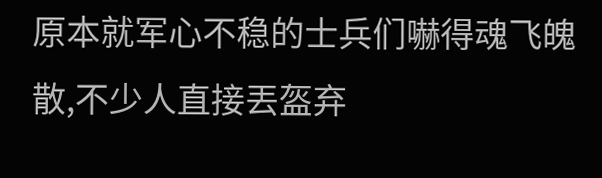原本就军心不稳的士兵们嚇得魂飞魄散,不少人直接丟盔弃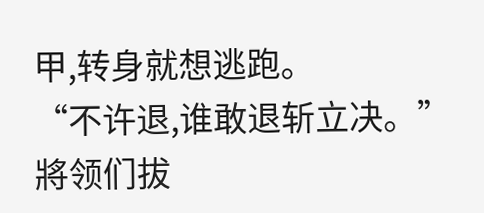甲,转身就想逃跑。
“不许退,谁敢退斩立决。”將领们拔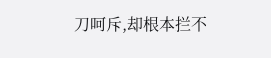刀呵斥,却根本拦不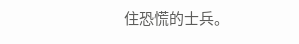住恐慌的士兵。